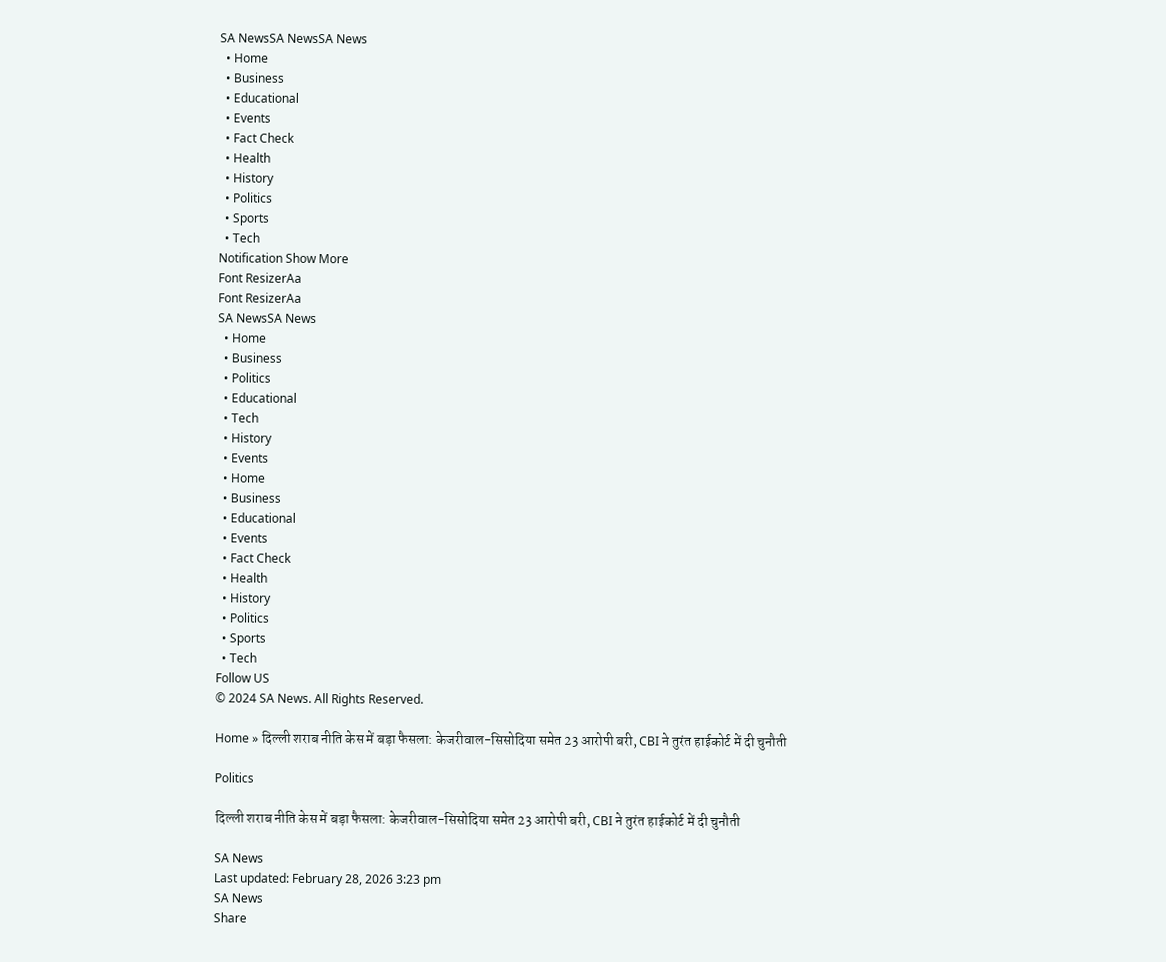SA NewsSA NewsSA News
  • Home
  • Business
  • Educational
  • Events
  • Fact Check
  • Health
  • History
  • Politics
  • Sports
  • Tech
Notification Show More
Font ResizerAa
Font ResizerAa
SA NewsSA News
  • Home
  • Business
  • Politics
  • Educational
  • Tech
  • History
  • Events
  • Home
  • Business
  • Educational
  • Events
  • Fact Check
  • Health
  • History
  • Politics
  • Sports
  • Tech
Follow US
© 2024 SA News. All Rights Reserved.

Home » दिल्ली शराब नीति केस में बड़ा फैसला: केजरीवाल-सिसोदिया समेत 23 आरोपी बरी, CBI ने तुरंत हाईकोर्ट में दी चुनौती

Politics

दिल्ली शराब नीति केस में बड़ा फैसला: केजरीवाल-सिसोदिया समेत 23 आरोपी बरी, CBI ने तुरंत हाईकोर्ट में दी चुनौती

SA News
Last updated: February 28, 2026 3:23 pm
SA News
Share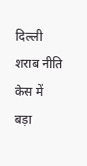दिल्ली शराब नीति केस में बड़ा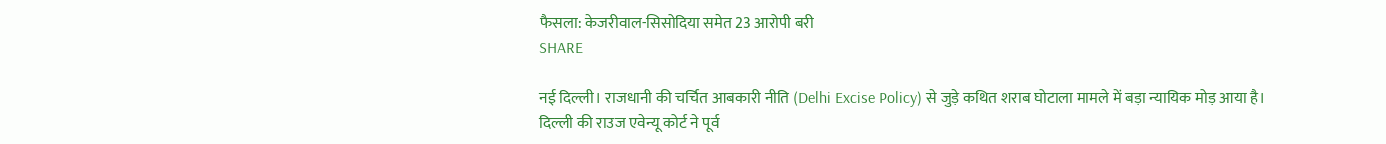फैसला: केजरीवाल-सिसोदिया समेत 23 आरोपी बरी
SHARE

नई दिल्ली। राजधानी की चर्चित आबकारी नीति (Delhi Excise Policy) से जुड़े कथित शराब घोटाला मामले में बड़ा न्यायिक मोड़ आया है। दिल्ली की राउज एवेन्यू कोर्ट ने पूर्व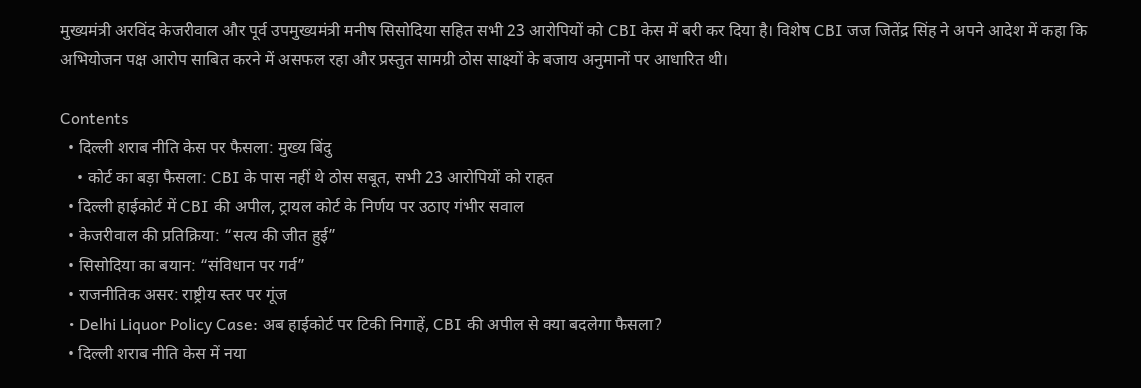मुख्यमंत्री अरविंद केजरीवाल और पूर्व उपमुख्यमंत्री मनीष सिसोदिया सहित सभी 23 आरोपियों को CBI केस में बरी कर दिया है। विशेष CBI जज जितेंद्र सिंह ने अपने आदेश में कहा कि अभियोजन पक्ष आरोप साबित करने में असफल रहा और प्रस्तुत सामग्री ठोस साक्ष्यों के बजाय अनुमानों पर आधारित थी।

Contents
  • दिल्ली शराब नीति केस पर फैसला: मुख्य बिंदु
    • कोर्ट का बड़ा फैसला: CBI के पास नहीं थे ठोस सबूत, सभी 23 आरोपियों को राहत
  • दिल्ली हाईकोर्ट में CBI की अपील, ट्रायल कोर्ट के निर्णय पर उठाए गंभीर सवाल
  • केजरीवाल की प्रतिक्रिया: “सत्य की जीत हुई”
  • सिसोदिया का बयान: “संविधान पर गर्व”
  • राजनीतिक असर: राष्ट्रीय स्तर पर गूंज
  • Delhi Liquor Policy Case: अब हाईकोर्ट पर टिकी निगाहें, CBI की अपील से क्या बदलेगा फैसला?
  • दिल्ली शराब नीति केस में नया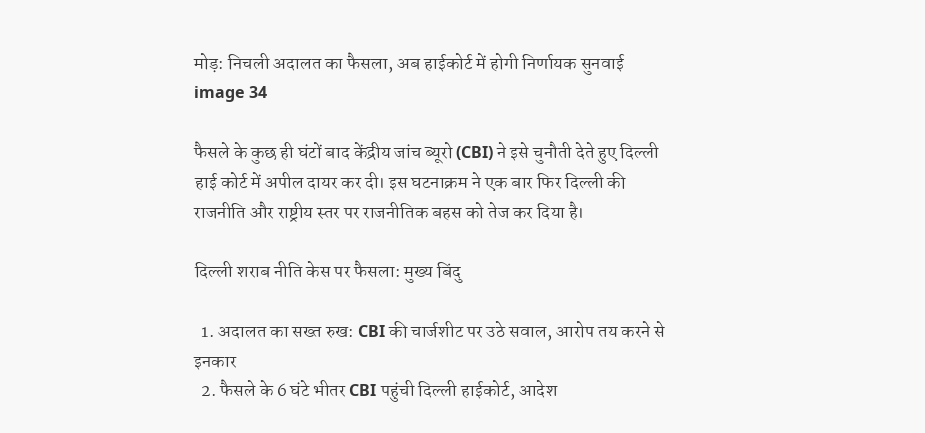मोड़: निचली अदालत का फैसला, अब हाईकोर्ट में होगी निर्णायक सुनवाई
image 34

फैसले के कुछ ही घंटों बाद केंद्रीय जांच ब्यूरो (CBI) ने इसे चुनौती देते हुए दिल्ली हाई कोर्ट में अपील दायर कर दी। इस घटनाक्रम ने एक बार फिर दिल्ली की राजनीति और राष्ट्रीय स्तर पर राजनीतिक बहस को तेज कर दिया है।

दिल्ली शराब नीति केस पर फैसला: मुख्य बिंदु

  1. अदालत का सख्त रुख: CBI की चार्जशीट पर उठे सवाल, आरोप तय करने से इनकार
  2. फैसले के 6 घंटे भीतर CBI पहुंची दिल्ली हाईकोर्ट, आदेश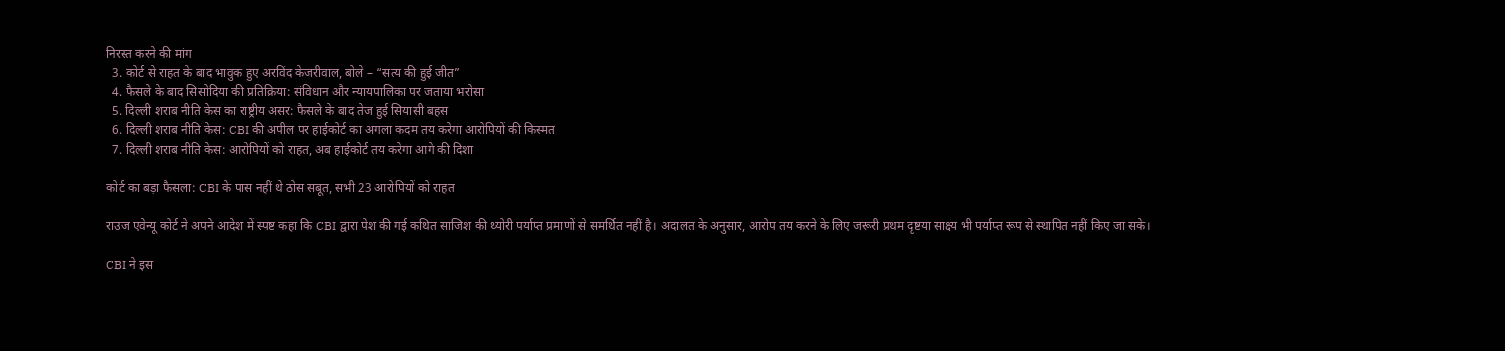निरस्त करने की मांग
  3. कोर्ट से राहत के बाद भावुक हुए अरविंद केजरीवाल, बोले – “सत्य की हुई जीत”
  4. फैसले के बाद सिसोदिया की प्रतिक्रिया: संविधान और न्यायपालिका पर जताया भरोसा
  5. दिल्ली शराब नीति केस का राष्ट्रीय असर: फैसले के बाद तेज हुई सियासी बहस
  6. दिल्ली शराब नीति केस: CBI की अपील पर हाईकोर्ट का अगला कदम तय करेगा आरोपियों की किस्मत
  7. दिल्ली शराब नीति केस: आरोपियों को राहत, अब हाईकोर्ट तय करेगा आगे की दिशा

कोर्ट का बड़ा फैसला: CBI के पास नहीं थे ठोस सबूत, सभी 23 आरोपियों को राहत

राउज एवेन्यू कोर्ट ने अपने आदेश में स्पष्ट कहा कि CBI द्वारा पेश की गई कथित साजिश की थ्योरी पर्याप्त प्रमाणों से समर्थित नहीं है। अदालत के अनुसार, आरोप तय करने के लिए जरूरी प्रथम दृष्टया साक्ष्य भी पर्याप्त रूप से स्थापित नहीं किए जा सके।

CBI ने इस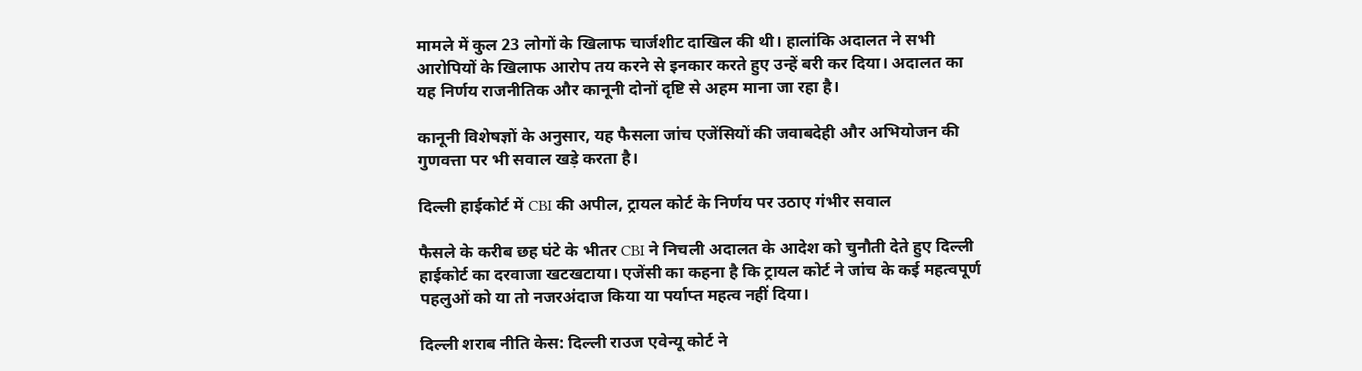मामले में कुल 23 लोगों के खिलाफ चार्जशीट दाखिल की थी। हालांकि अदालत ने सभी आरोपियों के खिलाफ आरोप तय करने से इनकार करते हुए उन्हें बरी कर दिया। अदालत का यह निर्णय राजनीतिक और कानूनी दोनों दृष्टि से अहम माना जा रहा है।

कानूनी विशेषज्ञों के अनुसार, यह फैसला जांच एजेंसियों की जवाबदेही और अभियोजन की गुणवत्ता पर भी सवाल खड़े करता है।

दिल्ली हाईकोर्ट में CBI की अपील, ट्रायल कोर्ट के निर्णय पर उठाए गंभीर सवाल

फैसले के करीब छह घंटे के भीतर CBI ने निचली अदालत के आदेश को चुनौती देते हुए दिल्ली हाईकोर्ट का दरवाजा खटखटाया। एजेंसी का कहना है कि ट्रायल कोर्ट ने जांच के कई महत्वपूर्ण पहलुओं को या तो नजरअंदाज किया या पर्याप्त महत्व नहीं दिया।

दिल्ली शराब नीति केस: दिल्ली राउज एवेन्यू कोर्ट ने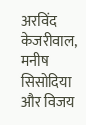अरविंद केजरीवाल, मनीष सिसोदिया और विजय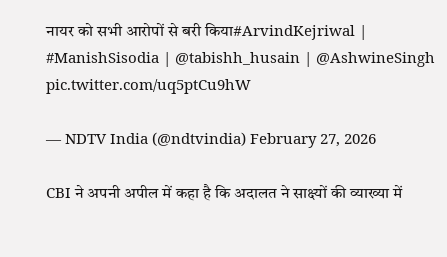नायर को सभी आरोपों से बरी किया#ArvindKejriwal | #ManishSisodia | @tabishh_husain | @AshwineSingh pic.twitter.com/uq5ptCu9hW

— NDTV India (@ndtvindia) February 27, 2026

CBI ने अपनी अपील में कहा है कि अदालत ने साक्ष्यों की व्याख्या में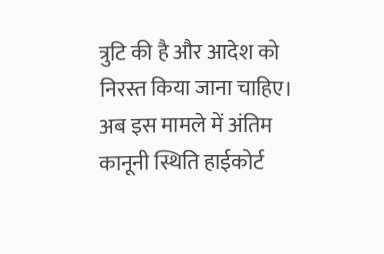त्रुटि की है और आदेश को निरस्त किया जाना चाहिए। अब इस मामले में अंतिम कानूनी स्थिति हाईकोर्ट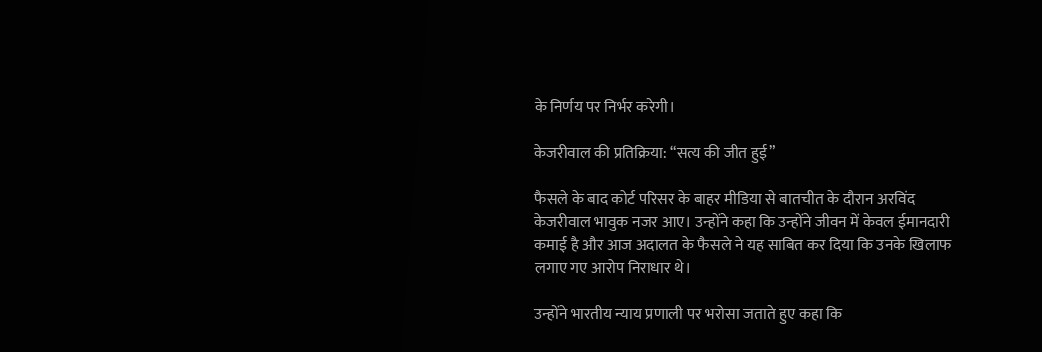के निर्णय पर निर्भर करेगी।

केजरीवाल की प्रतिक्रिया: “सत्य की जीत हुई”

फैसले के बाद कोर्ट परिसर के बाहर मीडिया से बातचीत के दौरान अरविंद केजरीवाल भावुक नजर आए। उन्होंने कहा कि उन्होंने जीवन में केवल ईमानदारी कमाई है और आज अदालत के फैसले ने यह साबित कर दिया कि उनके खिलाफ लगाए गए आरोप निराधार थे।

उन्होंने भारतीय न्याय प्रणाली पर भरोसा जताते हुए कहा कि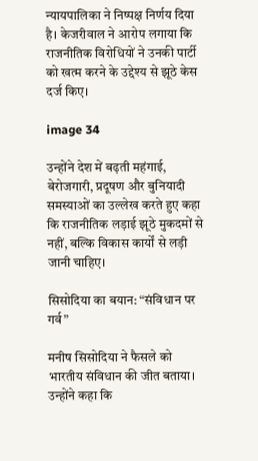न्यायपालिका ने निष्पक्ष निर्णय दिया है। केजरीवाल ने आरोप लगाया कि राजनीतिक विरोधियों ने उनकी पार्टी को खत्म करने के उद्देश्य से झूठे केस दर्ज किए।

image 34

उन्होंने देश में बढ़ती महंगाई, बेरोजगारी, प्रदूषण और बुनियादी समस्याओं का उल्लेख करते हुए कहा कि राजनीतिक लड़ाई झूठे मुकदमों से नहीं, बल्कि विकास कार्यों से लड़ी जानी चाहिए।

सिसोदिया का बयान: “संविधान पर गर्व”

मनीष सिसोदिया ने फैसले को भारतीय संविधान की जीत बताया। उन्होंने कहा कि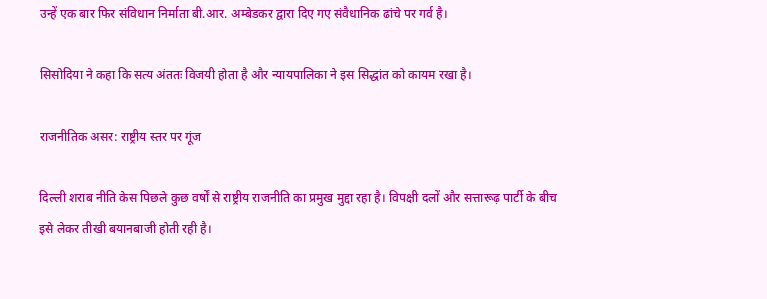उन्हें एक बार फिर संविधान निर्माता बी.आर. अम्बेडकर द्वारा दिए गए संवैधानिक ढांचे पर गर्व है।

सिसोदिया ने कहा कि सत्य अंततः विजयी होता है और न्यायपालिका ने इस सिद्धांत को कायम रखा है।

राजनीतिक असर: राष्ट्रीय स्तर पर गूंज

दिल्ली शराब नीति केस पिछले कुछ वर्षों से राष्ट्रीय राजनीति का प्रमुख मुद्दा रहा है। विपक्षी दलों और सत्तारूढ़ पार्टी के बीच इसे लेकर तीखी बयानबाजी होती रही है।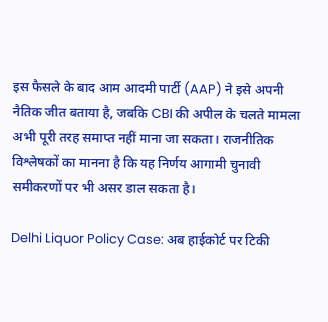इस फैसले के बाद आम आदमी पार्टी (AAP) ने इसे अपनी नैतिक जीत बताया है, जबकि CBI की अपील के चलते मामला अभी पूरी तरह समाप्त नहीं माना जा सकता। राजनीतिक विश्लेषकों का मानना है कि यह निर्णय आगामी चुनावी समीकरणों पर भी असर डाल सकता है।

Delhi Liquor Policy Case: अब हाईकोर्ट पर टिकी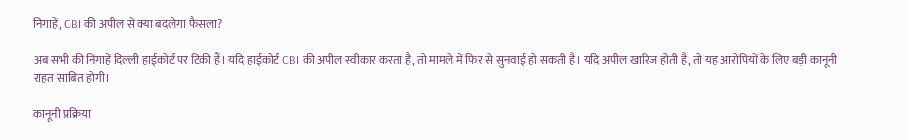निगाहें, CBI की अपील से क्या बदलेगा फैसला?

अब सभी की निगाहें दिल्ली हाईकोर्ट पर टिकी हैं। यदि हाईकोर्ट CBI की अपील स्वीकार करता है, तो मामले में फिर से सुनवाई हो सकती है। यदि अपील खारिज होती है, तो यह आरोपियों के लिए बड़ी कानूनी राहत साबित होगी।

कानूनी प्रक्रिया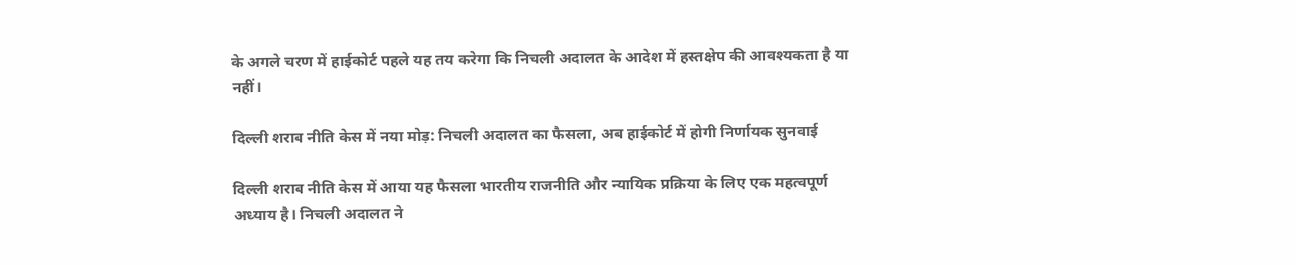के अगले चरण में हाईकोर्ट पहले यह तय करेगा कि निचली अदालत के आदेश में हस्तक्षेप की आवश्यकता है या नहीं।

दिल्ली शराब नीति केस में नया मोड़: निचली अदालत का फैसला, अब हाईकोर्ट में होगी निर्णायक सुनवाई

दिल्ली शराब नीति केस में आया यह फैसला भारतीय राजनीति और न्यायिक प्रक्रिया के लिए एक महत्वपूर्ण अध्याय है। निचली अदालत ने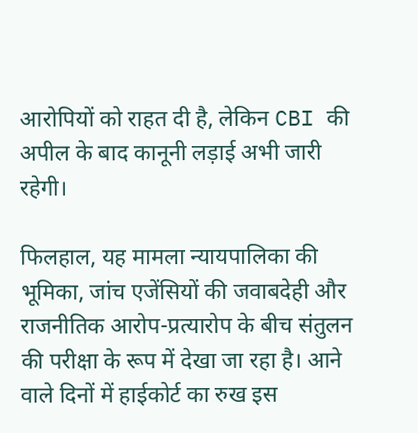आरोपियों को राहत दी है, लेकिन CBI की अपील के बाद कानूनी लड़ाई अभी जारी रहेगी।

फिलहाल, यह मामला न्यायपालिका की भूमिका, जांच एजेंसियों की जवाबदेही और राजनीतिक आरोप-प्रत्यारोप के बीच संतुलन की परीक्षा के रूप में देखा जा रहा है। आने वाले दिनों में हाईकोर्ट का रुख इस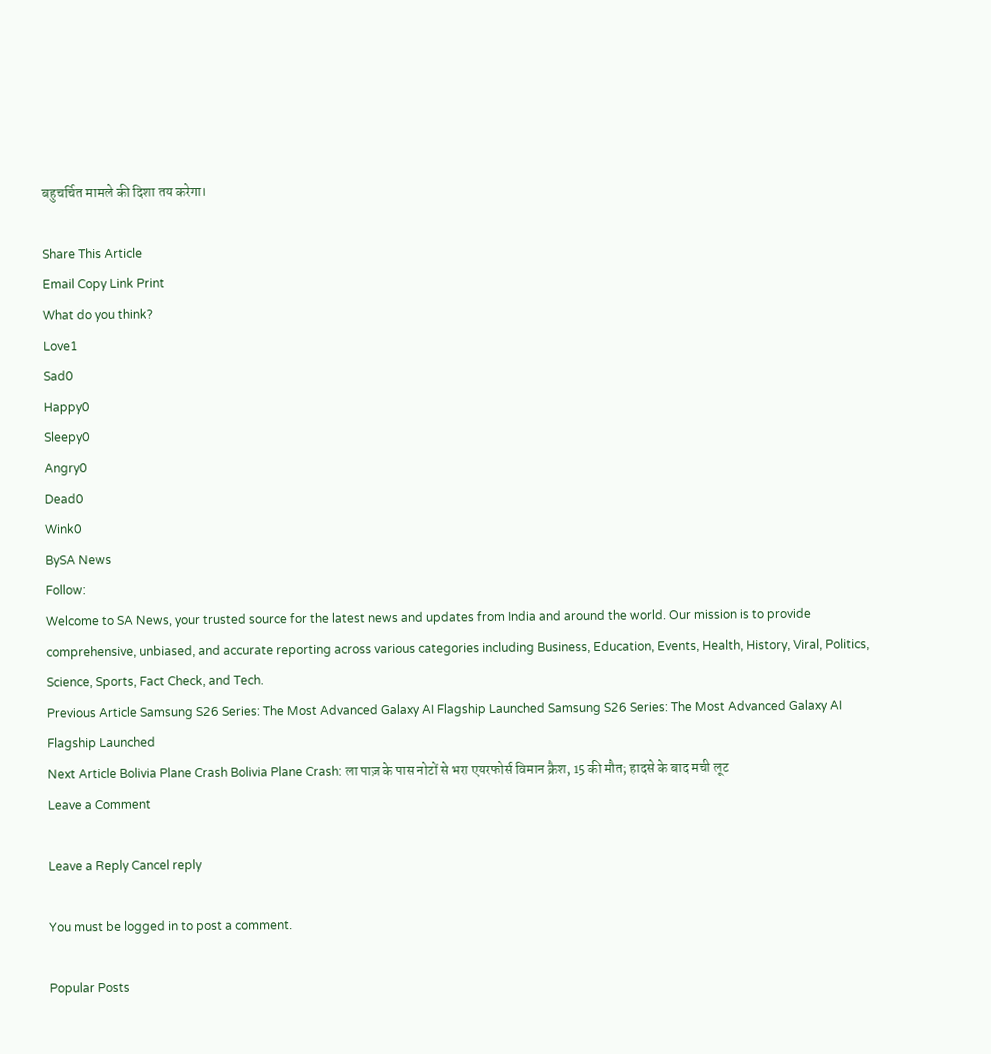बहुचर्चित मामले की दिशा तय करेगा।

Share This Article
Email Copy Link Print
What do you think?
Love1
Sad0
Happy0
Sleepy0
Angry0
Dead0
Wink0
BySA News
Follow:
Welcome to SA News, your trusted source for the latest news and updates from India and around the world. Our mission is to provide comprehensive, unbiased, and accurate reporting across various categories including Business, Education, Events, Health, History, Viral, Politics, Science, Sports, Fact Check, and Tech.
Previous Article Samsung S26 Series: The Most Advanced Galaxy AI Flagship Launched Samsung S26 Series: The Most Advanced Galaxy AI Flagship Launched
Next Article Bolivia Plane Crash Bolivia Plane Crash: ला पाज़ के पास नोटों से भरा एयरफोर्स विमान क्रैश, 15 की मौत; हादसे के बाद मची लूट
Leave a Comment

Leave a Reply Cancel reply

You must be logged in to post a comment.

Popular Posts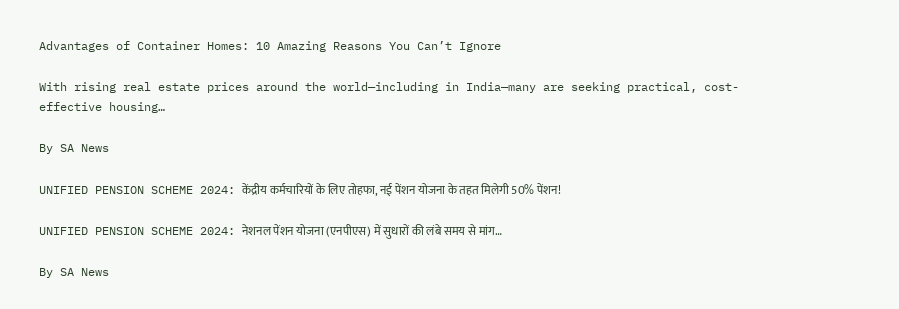Advantages of Container Homes: 10 Amazing Reasons You Can’t Ignore

With rising real estate prices around the world—including in India—many are seeking practical, cost-effective housing…

By SA News

UNIFIED PENSION SCHEME 2024: केंद्रीय कर्मचारियों के लिए तोहफा, नई पेंशन योजना के तहत मिलेगी 50% पेंशन!

UNIFIED PENSION SCHEME 2024: नेशनल पेंशन योजना (एनपीएस) में सुधारों की लंबे समय से मांग…

By SA News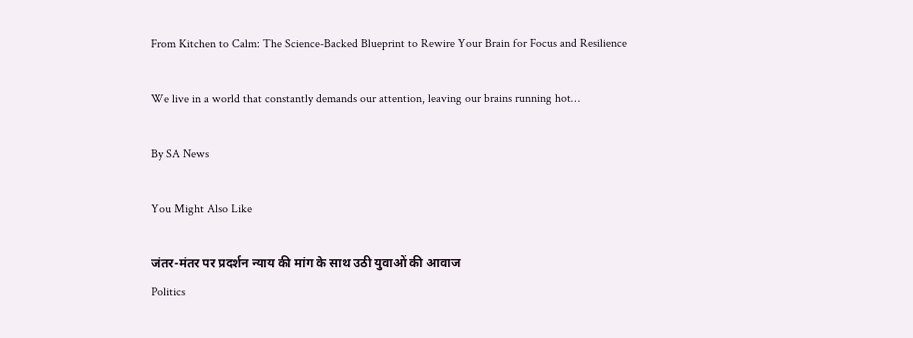From Kitchen to Calm: The Science-Backed Blueprint to Rewire Your Brain for Focus and Resilience

We live in a world that constantly demands our attention, leaving our brains running hot…

By SA News

You Might Also Like

जंतर-मंतर पर प्रदर्शन न्याय की मांग के साथ उठी युवाओं की आवाज
Politics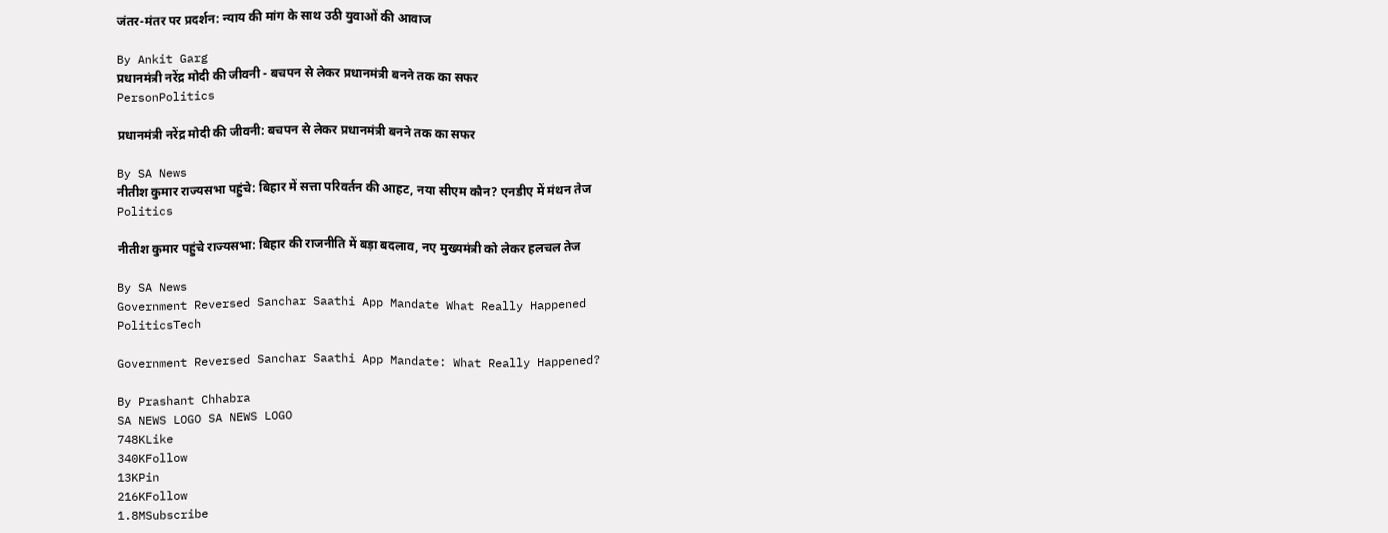जंतर-मंतर पर प्रदर्शन: न्याय की मांग के साथ उठी युवाओं की आवाज

By Ankit Garg
प्रधानमंत्री नरेंद्र मोदी की जीवनी - बचपन से लेकर प्रधानमंत्री बनने तक का सफर
PersonPolitics

प्रधानमंत्री नरेंद्र मोदी की जीवनी: बचपन से लेकर प्रधानमंत्री बनने तक का सफर

By SA News
नीतीश कुमार राज्यसभा पहुंचे: बिहार में सत्ता परिवर्तन की आहट, नया सीएम कौन? एनडीए में मंथन तेज
Politics

नीतीश कुमार पहुंचे राज्यसभा: बिहार की राजनीति में बड़ा बदलाव, नए मुख्यमंत्री को लेकर हलचल तेज

By SA News
Government Reversed Sanchar Saathi App Mandate What Really Happened
PoliticsTech

Government Reversed Sanchar Saathi App Mandate: What Really Happened?

By Prashant Chhabra
SA NEWS LOGO SA NEWS LOGO
748KLike
340KFollow
13KPin
216KFollow
1.8MSubscribe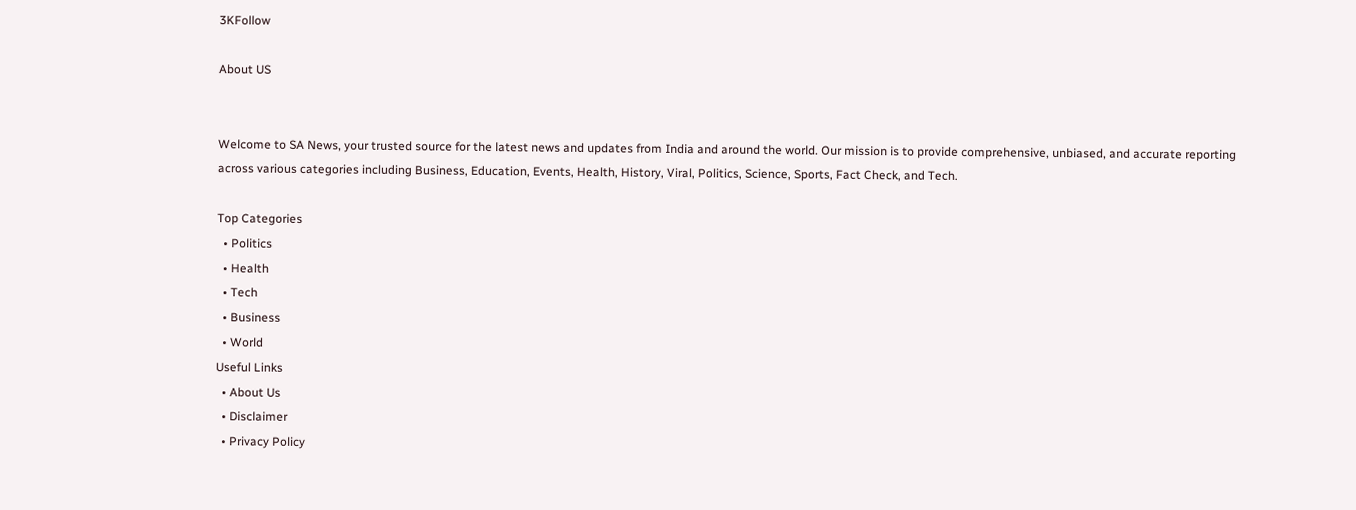3KFollow

About US


Welcome to SA News, your trusted source for the latest news and updates from India and around the world. Our mission is to provide comprehensive, unbiased, and accurate reporting across various categories including Business, Education, Events, Health, History, Viral, Politics, Science, Sports, Fact Check, and Tech.

Top Categories
  • Politics
  • Health
  • Tech
  • Business
  • World
Useful Links
  • About Us
  • Disclaimer
  • Privacy Policy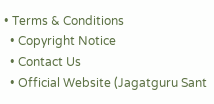• Terms & Conditions
  • Copyright Notice
  • Contact Us
  • Official Website (Jagatguru Sant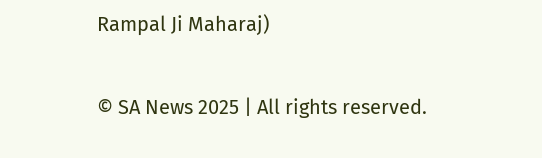Rampal Ji Maharaj)

© SA News 2025 | All rights reserved.